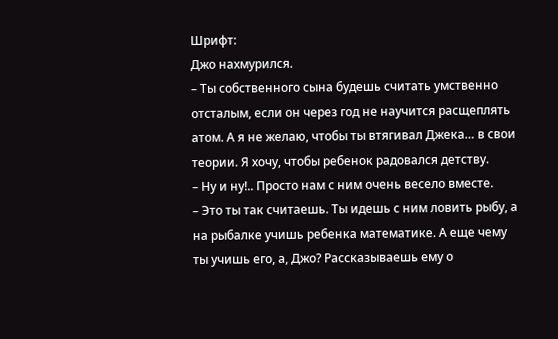Шрифт:
Джо нахмурился.
– Ты собственного сына будешь считать умственно отсталым, если он через год не научится расщеплять атом. А я не желаю, чтобы ты втягивал Джека… в свои теории. Я хочу, чтобы ребенок радовался детству.
– Ну и ну!.. Просто нам с ним очень весело вместе.
– Это ты так считаешь. Ты идешь с ним ловить рыбу, а на рыбалке учишь ребенка математике. А еще чему ты учишь его, а, Джо? Рассказываешь ему о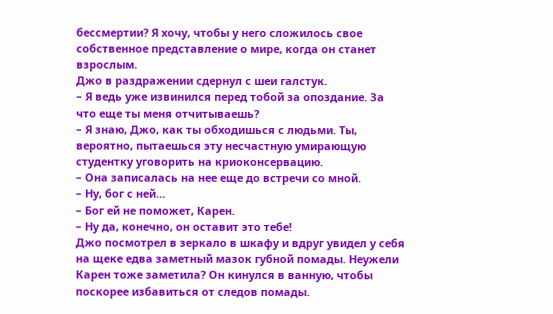бессмертии? Я хочу, чтобы у него сложилось свое собственное представление о мире, когда он станет взрослым.
Джо в раздражении сдернул с шеи галстук.
– Я ведь уже извинился перед тобой за опоздание. За что еще ты меня отчитываешь?
– Я знаю, Джо, как ты обходишься с людьми. Ты, вероятно, пытаешься эту несчастную умирающую студентку уговорить на криоконсервацию.
– Она записалась на нее еще до встречи со мной.
– Ну, бог с ней…
– Бог ей не поможет, Карен.
– Ну да, конечно, он оставит это тебе!
Джо посмотрел в зеркало в шкафу и вдруг увидел у себя на щеке едва заметный мазок губной помады. Неужели Карен тоже заметила? Он кинулся в ванную, чтобы поскорее избавиться от следов помады.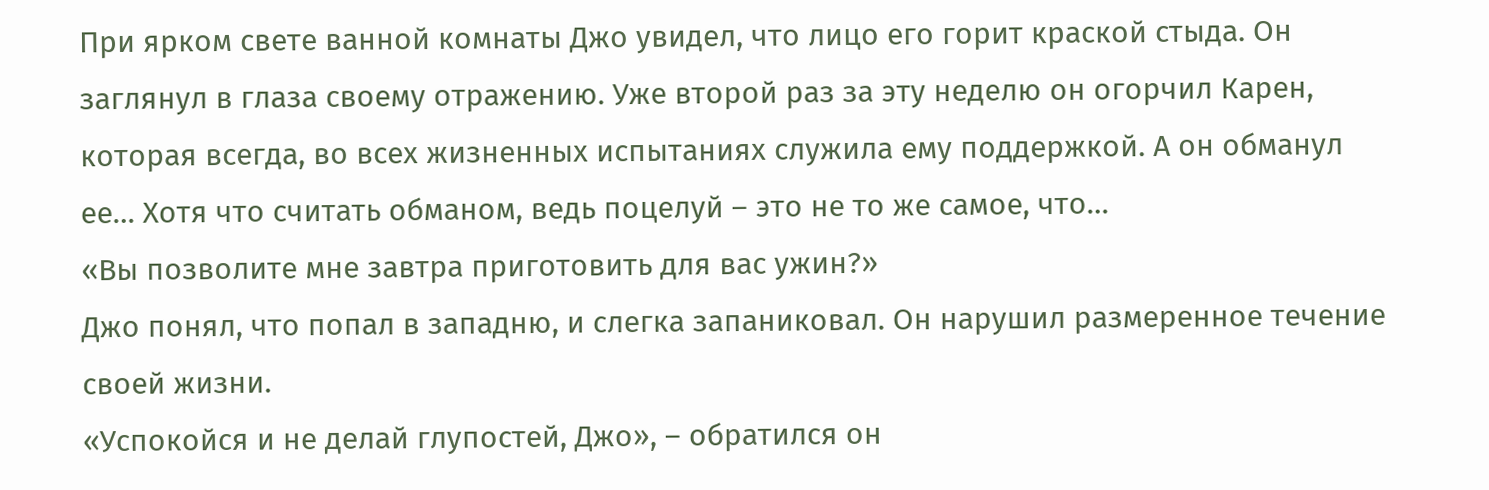При ярком свете ванной комнаты Джо увидел, что лицо его горит краской стыда. Он заглянул в глаза своему отражению. Уже второй раз за эту неделю он огорчил Карен, которая всегда, во всех жизненных испытаниях служила ему поддержкой. А он обманул ее… Хотя что считать обманом, ведь поцелуй – это не то же самое, что…
«Вы позволите мне завтра приготовить для вас ужин?»
Джо понял, что попал в западню, и слегка запаниковал. Он нарушил размеренное течение своей жизни.
«Успокойся и не делай глупостей, Джо», – обратился он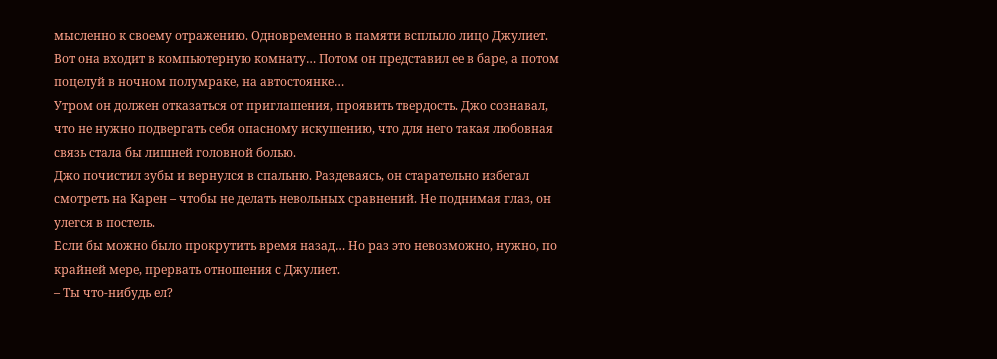мысленно к своему отражению. Одновременно в памяти всплыло лицо Джулиет. Вот она входит в компьютерную комнату… Потом он представил ее в баре, а потом поцелуй в ночном полумраке, на автостоянке…
Утром он должен отказаться от приглашения, проявить твердость. Джо сознавал, что не нужно подвергать себя опасному искушению, что для него такая любовная связь стала бы лишней головной болью.
Джо почистил зубы и вернулся в спальню. Раздеваясь, он старательно избегал смотреть на Карен – чтобы не делать невольных сравнений. Не поднимая глаз, он улегся в постель.
Если бы можно было прокрутить время назад… Но раз это невозможно, нужно, по крайней мере, прервать отношения с Джулиет.
– Ты что-нибудь ел?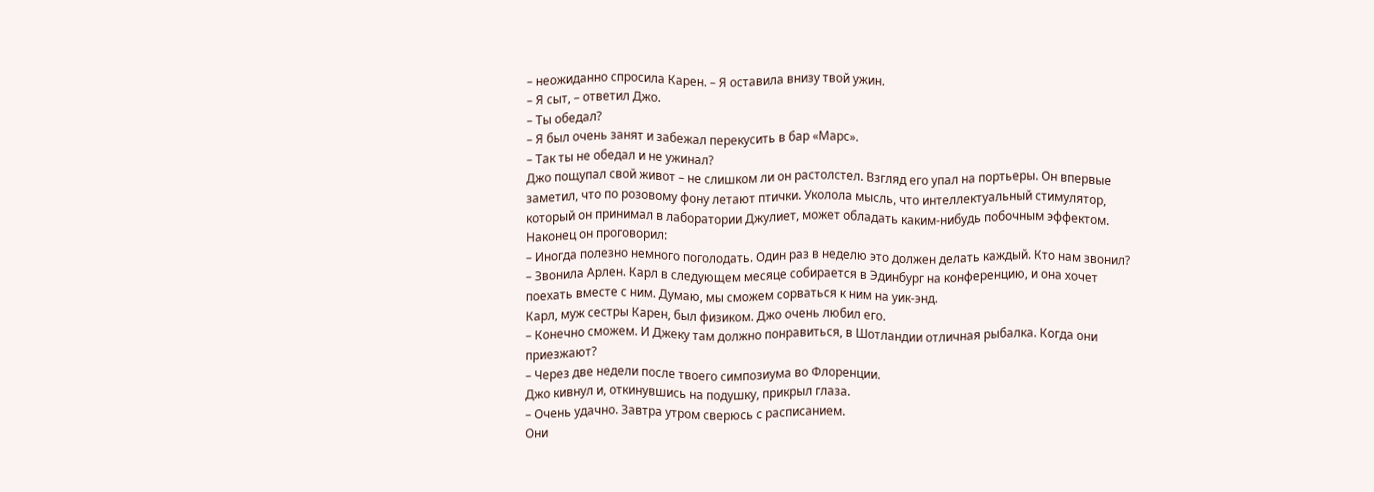– неожиданно спросила Карен. – Я оставила внизу твой ужин.
– Я сыт, – ответил Джо.
– Ты обедал?
– Я был очень занят и забежал перекусить в бар «Марс».
– Так ты не обедал и не ужинал?
Джо пощупал свой живот – не слишком ли он растолстел. Взгляд его упал на портьеры. Он впервые заметил, что по розовому фону летают птички. Уколола мысль, что интеллектуальный стимулятор, который он принимал в лаборатории Джулиет, может обладать каким-нибудь побочным эффектом. Наконец он проговорил:
– Иногда полезно немного поголодать. Один раз в неделю это должен делать каждый. Кто нам звонил?
– Звонила Арлен. Карл в следующем месяце собирается в Эдинбург на конференцию, и она хочет поехать вместе с ним. Думаю, мы сможем сорваться к ним на уик-энд.
Карл, муж сестры Карен, был физиком. Джо очень любил его.
– Конечно сможем. И Джеку там должно понравиться, в Шотландии отличная рыбалка. Когда они приезжают?
– Через две недели после твоего симпозиума во Флоренции.
Джо кивнул и, откинувшись на подушку, прикрыл глаза.
– Очень удачно. Завтра утром сверюсь с расписанием.
Они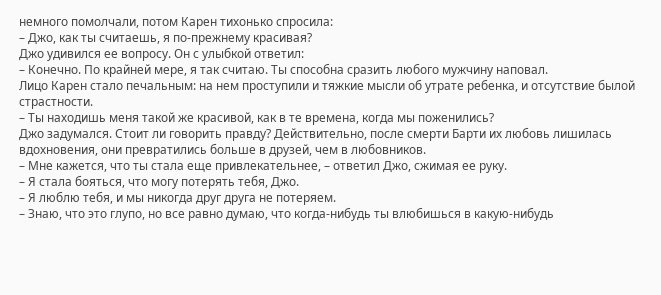немного помолчали, потом Карен тихонько спросила:
– Джо, как ты считаешь, я по-прежнему красивая?
Джо удивился ее вопросу. Он с улыбкой ответил:
– Конечно. По крайней мере, я так считаю. Ты способна сразить любого мужчину наповал.
Лицо Карен стало печальным: на нем проступили и тяжкие мысли об утрате ребенка, и отсутствие былой страстности.
– Ты находишь меня такой же красивой, как в те времена, когда мы поженились?
Джо задумался. Стоит ли говорить правду? Действительно, после смерти Барти их любовь лишилась вдохновения, они превратились больше в друзей, чем в любовников.
– Мне кажется, что ты стала еще привлекательнее, – ответил Джо, сжимая ее руку.
– Я стала бояться, что могу потерять тебя, Джо.
– Я люблю тебя, и мы никогда друг друга не потеряем.
– Знаю, что это глупо, но все равно думаю, что когда-нибудь ты влюбишься в какую-нибудь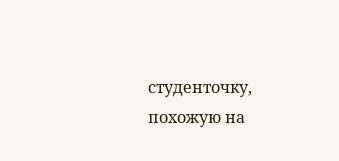студенточку, похожую на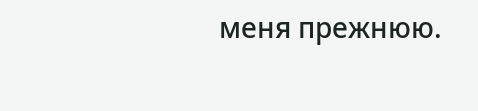меня прежнюю.